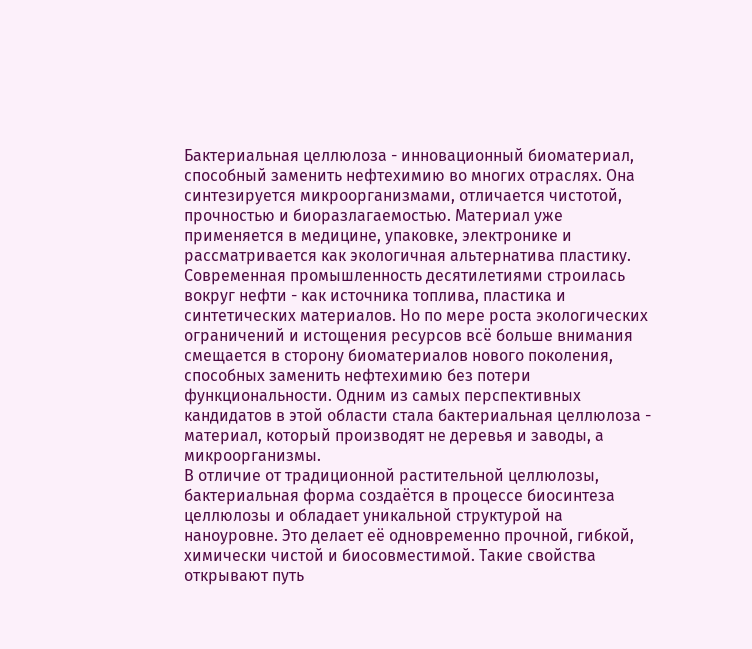Бактериальная целлюлоза - инновационный биоматериал, способный заменить нефтехимию во многих отраслях. Она синтезируется микроорганизмами, отличается чистотой, прочностью и биоразлагаемостью. Материал уже применяется в медицине, упаковке, электронике и рассматривается как экологичная альтернатива пластику.
Современная промышленность десятилетиями строилась вокруг нефти - как источника топлива, пластика и синтетических материалов. Но по мере роста экологических ограничений и истощения ресурсов всё больше внимания смещается в сторону биоматериалов нового поколения, способных заменить нефтехимию без потери функциональности. Одним из самых перспективных кандидатов в этой области стала бактериальная целлюлоза - материал, который производят не деревья и заводы, а микроорганизмы.
В отличие от традиционной растительной целлюлозы, бактериальная форма создаётся в процессе биосинтеза целлюлозы и обладает уникальной структурой на наноуровне. Это делает её одновременно прочной, гибкой, химически чистой и биосовместимой. Такие свойства открывают путь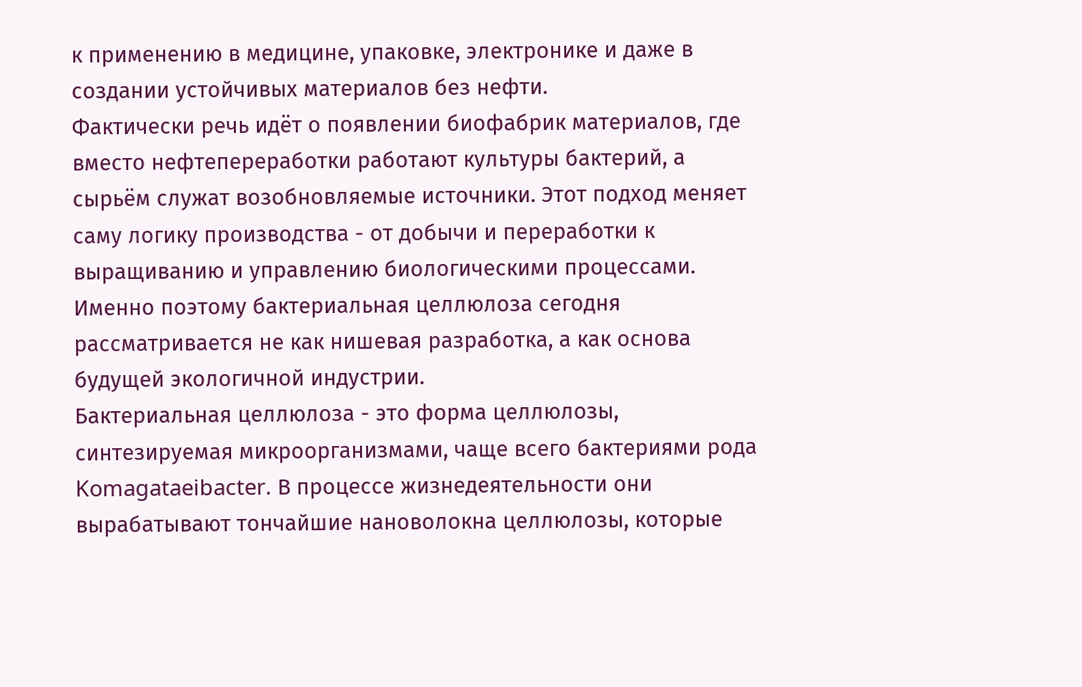к применению в медицине, упаковке, электронике и даже в создании устойчивых материалов без нефти.
Фактически речь идёт о появлении биофабрик материалов, где вместо нефтепереработки работают культуры бактерий, а сырьём служат возобновляемые источники. Этот подход меняет саму логику производства - от добычи и переработки к выращиванию и управлению биологическими процессами. Именно поэтому бактериальная целлюлоза сегодня рассматривается не как нишевая разработка, а как основа будущей экологичной индустрии.
Бактериальная целлюлоза - это форма целлюлозы, синтезируемая микроорганизмами, чаще всего бактериями рода Komagataeibacter. В процессе жизнедеятельности они вырабатывают тончайшие нановолокна целлюлозы, которые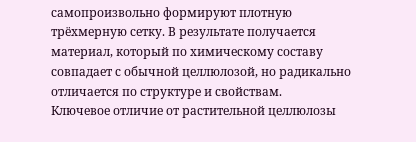самопроизвольно формируют плотную трёхмерную сетку. В результате получается материал, который по химическому составу совпадает с обычной целлюлозой, но радикально отличается по структуре и свойствам.
Ключевое отличие от растительной целлюлозы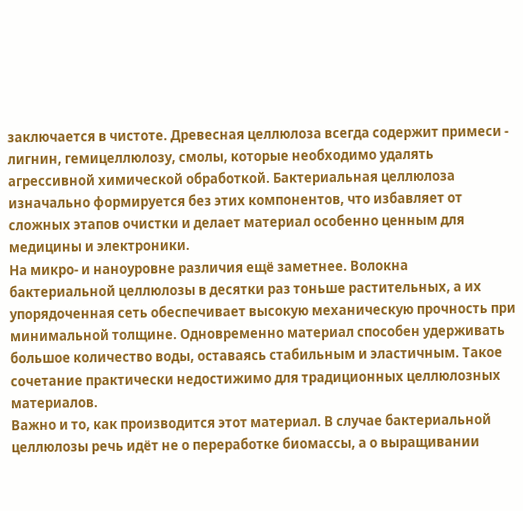заключается в чистоте. Древесная целлюлоза всегда содержит примеси - лигнин, гемицеллюлозу, смолы, которые необходимо удалять агрессивной химической обработкой. Бактериальная целлюлоза изначально формируется без этих компонентов, что избавляет от сложных этапов очистки и делает материал особенно ценным для медицины и электроники.
На микро- и наноуровне различия ещё заметнее. Волокна бактериальной целлюлозы в десятки раз тоньше растительных, а их упорядоченная сеть обеспечивает высокую механическую прочность при минимальной толщине. Одновременно материал способен удерживать большое количество воды, оставаясь стабильным и эластичным. Такое сочетание практически недостижимо для традиционных целлюлозных материалов.
Важно и то, как производится этот материал. В случае бактериальной целлюлозы речь идёт не о переработке биомассы, а о выращивании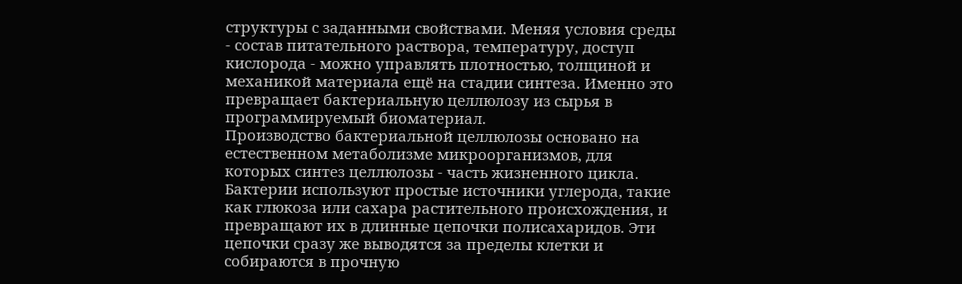структуры с заданными свойствами. Меняя условия среды - состав питательного раствора, температуру, доступ кислорода - можно управлять плотностью, толщиной и механикой материала ещё на стадии синтеза. Именно это превращает бактериальную целлюлозу из сырья в программируемый биоматериал.
Производство бактериальной целлюлозы основано на естественном метаболизме микроорганизмов, для которых синтез целлюлозы - часть жизненного цикла. Бактерии используют простые источники углерода, такие как глюкоза или сахара растительного происхождения, и превращают их в длинные цепочки полисахаридов. Эти цепочки сразу же выводятся за пределы клетки и собираются в прочную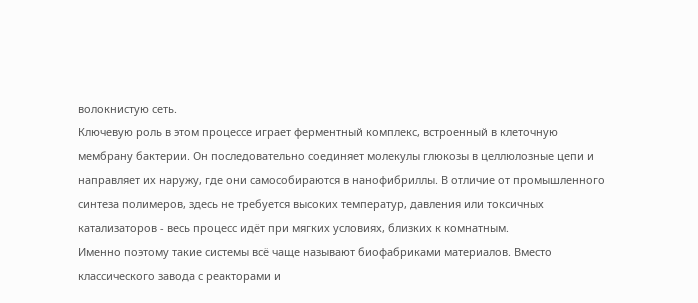волокнистую сеть.
Ключевую роль в этом процессе играет ферментный комплекс, встроенный в клеточную мембрану бактерии. Он последовательно соединяет молекулы глюкозы в целлюлозные цепи и направляет их наружу, где они самособираются в нанофибриллы. В отличие от промышленного синтеза полимеров, здесь не требуется высоких температур, давления или токсичных катализаторов - весь процесс идёт при мягких условиях, близких к комнатным.
Именно поэтому такие системы всё чаще называют биофабриками материалов. Вместо классического завода с реакторами и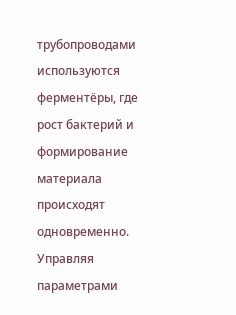трубопроводами используются ферментёры, где рост бактерий и формирование материала происходят одновременно. Управляя параметрами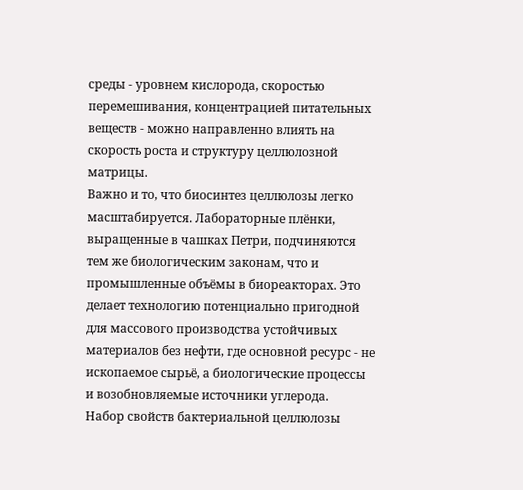среды - уровнем кислорода, скоростью перемешивания, концентрацией питательных веществ - можно направленно влиять на скорость роста и структуру целлюлозной матрицы.
Важно и то, что биосинтез целлюлозы легко масштабируется. Лабораторные плёнки, выращенные в чашках Петри, подчиняются тем же биологическим законам, что и промышленные объёмы в биореакторах. Это делает технологию потенциально пригодной для массового производства устойчивых материалов без нефти, где основной ресурс - не ископаемое сырьё, а биологические процессы и возобновляемые источники углерода.
Набор свойств бактериальной целлюлозы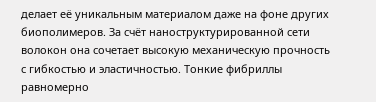делает её уникальным материалом даже на фоне других биополимеров. За счёт наноструктурированной сети волокон она сочетает высокую механическую прочность с гибкостью и эластичностью. Тонкие фибриллы равномерно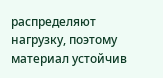распределяют нагрузку, поэтому материал устойчив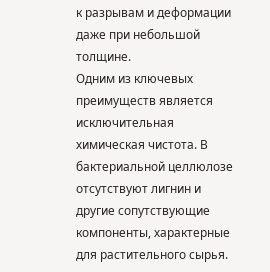к разрывам и деформации даже при небольшой толщине.
Одним из ключевых преимуществ является исключительная химическая чистота. В бактериальной целлюлозе отсутствуют лигнин и другие сопутствующие компоненты, характерные для растительного сырья.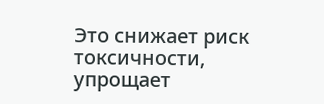Это снижает риск токсичности, упрощает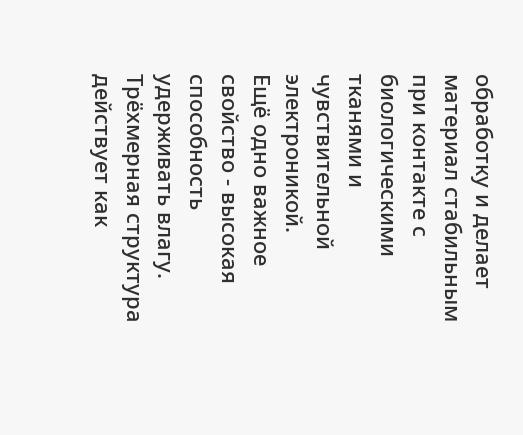обработку и делает материал стабильным при контакте с биологическими тканями и чувствительной электроникой.
Ещё одно важное свойство - высокая способность удерживать влагу. Трёхмерная структура действует как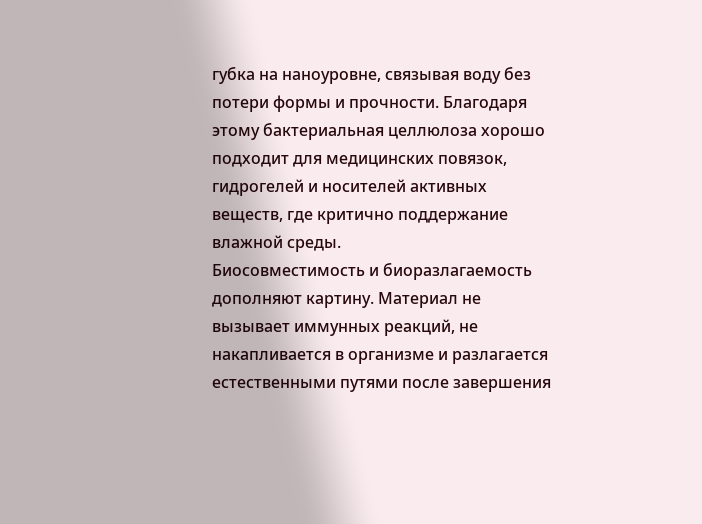губка на наноуровне, связывая воду без потери формы и прочности. Благодаря этому бактериальная целлюлоза хорошо подходит для медицинских повязок, гидрогелей и носителей активных веществ, где критично поддержание влажной среды.
Биосовместимость и биоразлагаемость дополняют картину. Материал не вызывает иммунных реакций, не накапливается в организме и разлагается естественными путями после завершения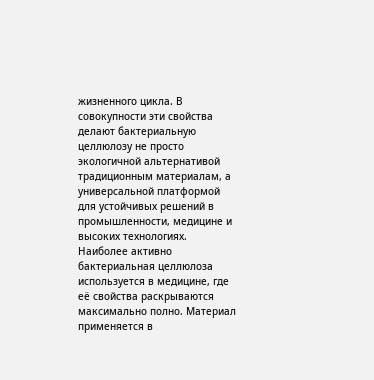жизненного цикла. В совокупности эти свойства делают бактериальную целлюлозу не просто экологичной альтернативой традиционным материалам, а универсальной платформой для устойчивых решений в промышленности, медицине и высоких технологиях.
Наиболее активно бактериальная целлюлоза используется в медицине, где её свойства раскрываются максимально полно. Материал применяется в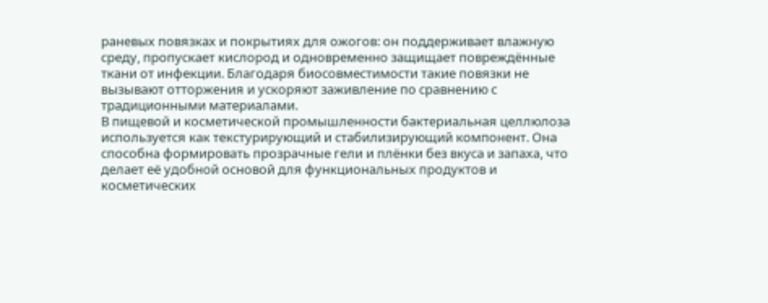раневых повязках и покрытиях для ожогов: он поддерживает влажную среду, пропускает кислород и одновременно защищает повреждённые ткани от инфекции. Благодаря биосовместимости такие повязки не вызывают отторжения и ускоряют заживление по сравнению с традиционными материалами.
В пищевой и косметической промышленности бактериальная целлюлоза используется как текстурирующий и стабилизирующий компонент. Она способна формировать прозрачные гели и плёнки без вкуса и запаха, что делает её удобной основой для функциональных продуктов и косметических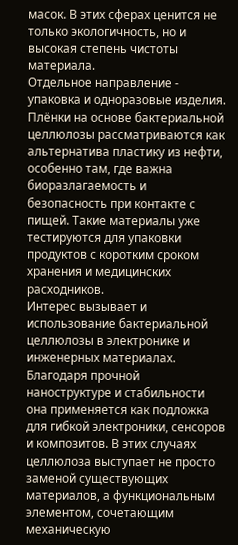масок. В этих сферах ценится не только экологичность, но и высокая степень чистоты материала.
Отдельное направление - упаковка и одноразовые изделия. Плёнки на основе бактериальной целлюлозы рассматриваются как альтернатива пластику из нефти, особенно там, где важна биоразлагаемость и безопасность при контакте с пищей. Такие материалы уже тестируются для упаковки продуктов с коротким сроком хранения и медицинских расходников.
Интерес вызывает и использование бактериальной целлюлозы в электронике и инженерных материалах. Благодаря прочной наноструктуре и стабильности она применяется как подложка для гибкой электроники, сенсоров и композитов. В этих случаях целлюлоза выступает не просто заменой существующих материалов, а функциональным элементом, сочетающим механическую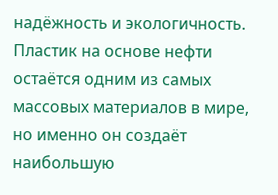надёжность и экологичность.
Пластик на основе нефти остаётся одним из самых массовых материалов в мире, но именно он создаёт наибольшую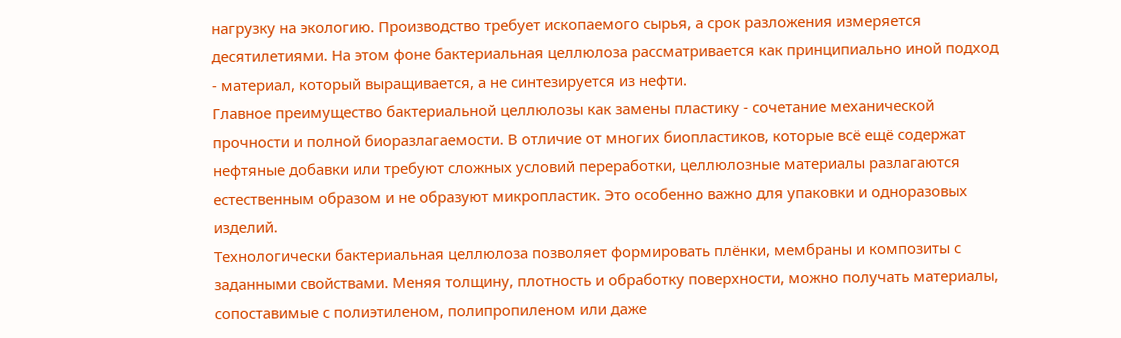нагрузку на экологию. Производство требует ископаемого сырья, а срок разложения измеряется десятилетиями. На этом фоне бактериальная целлюлоза рассматривается как принципиально иной подход - материал, который выращивается, а не синтезируется из нефти.
Главное преимущество бактериальной целлюлозы как замены пластику - сочетание механической прочности и полной биоразлагаемости. В отличие от многих биопластиков, которые всё ещё содержат нефтяные добавки или требуют сложных условий переработки, целлюлозные материалы разлагаются естественным образом и не образуют микропластик. Это особенно важно для упаковки и одноразовых изделий.
Технологически бактериальная целлюлоза позволяет формировать плёнки, мембраны и композиты с заданными свойствами. Меняя толщину, плотность и обработку поверхности, можно получать материалы, сопоставимые с полиэтиленом, полипропиленом или даже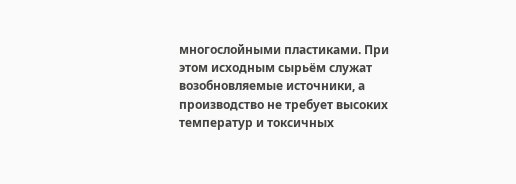многослойными пластиками. При этом исходным сырьём служат возобновляемые источники, а производство не требует высоких температур и токсичных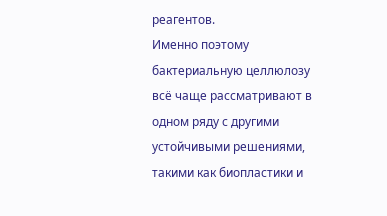реагентов.
Именно поэтому бактериальную целлюлозу всё чаще рассматривают в одном ряду с другими устойчивыми решениями, такими как биопластики и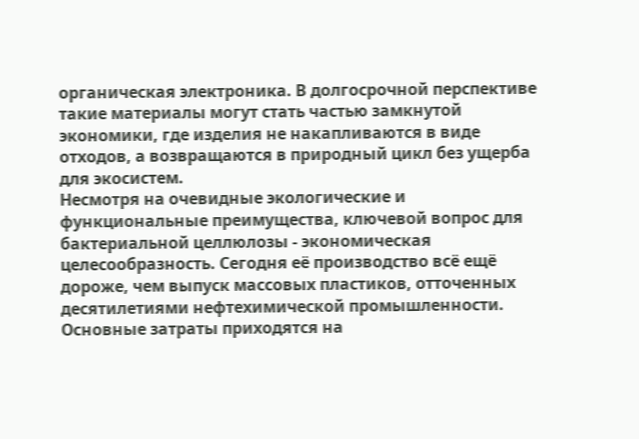органическая электроника. В долгосрочной перспективе такие материалы могут стать частью замкнутой экономики, где изделия не накапливаются в виде отходов, а возвращаются в природный цикл без ущерба для экосистем.
Несмотря на очевидные экологические и функциональные преимущества, ключевой вопрос для бактериальной целлюлозы - экономическая целесообразность. Сегодня её производство всё ещё дороже, чем выпуск массовых пластиков, отточенных десятилетиями нефтехимической промышленности. Основные затраты приходятся на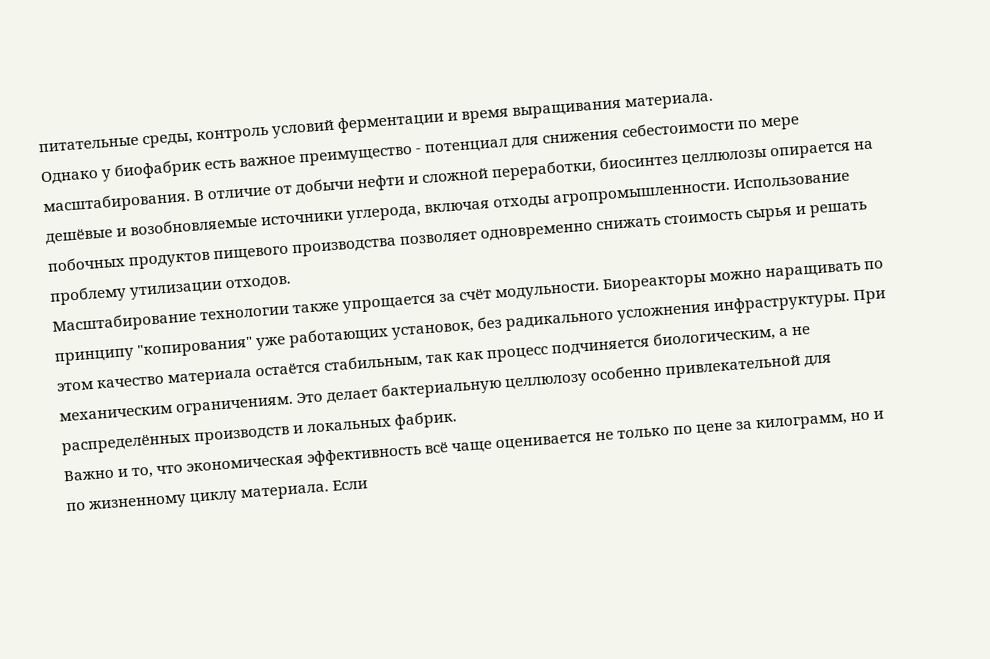питательные среды, контроль условий ферментации и время выращивания материала.
Однако у биофабрик есть важное преимущество - потенциал для снижения себестоимости по мере масштабирования. В отличие от добычи нефти и сложной переработки, биосинтез целлюлозы опирается на дешёвые и возобновляемые источники углерода, включая отходы агропромышленности. Использование побочных продуктов пищевого производства позволяет одновременно снижать стоимость сырья и решать проблему утилизации отходов.
Масштабирование технологии также упрощается за счёт модульности. Биореакторы можно наращивать по принципу "копирования" уже работающих установок, без радикального усложнения инфраструктуры. При этом качество материала остаётся стабильным, так как процесс подчиняется биологическим, а не механическим ограничениям. Это делает бактериальную целлюлозу особенно привлекательной для распределённых производств и локальных фабрик.
Важно и то, что экономическая эффективность всё чаще оценивается не только по цене за килограмм, но и по жизненному циклу материала. Если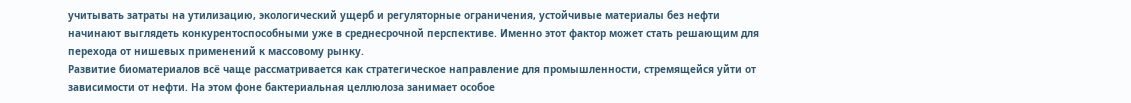учитывать затраты на утилизацию, экологический ущерб и регуляторные ограничения, устойчивые материалы без нефти начинают выглядеть конкурентоспособными уже в среднесрочной перспективе. Именно этот фактор может стать решающим для перехода от нишевых применений к массовому рынку.
Развитие биоматериалов всё чаще рассматривается как стратегическое направление для промышленности, стремящейся уйти от зависимости от нефти. На этом фоне бактериальная целлюлоза занимает особое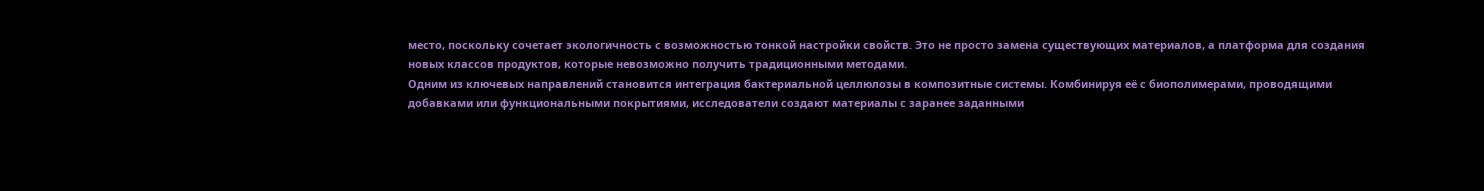место, поскольку сочетает экологичность с возможностью тонкой настройки свойств. Это не просто замена существующих материалов, а платформа для создания новых классов продуктов, которые невозможно получить традиционными методами.
Одним из ключевых направлений становится интеграция бактериальной целлюлозы в композитные системы. Комбинируя её с биополимерами, проводящими добавками или функциональными покрытиями, исследователи создают материалы с заранее заданными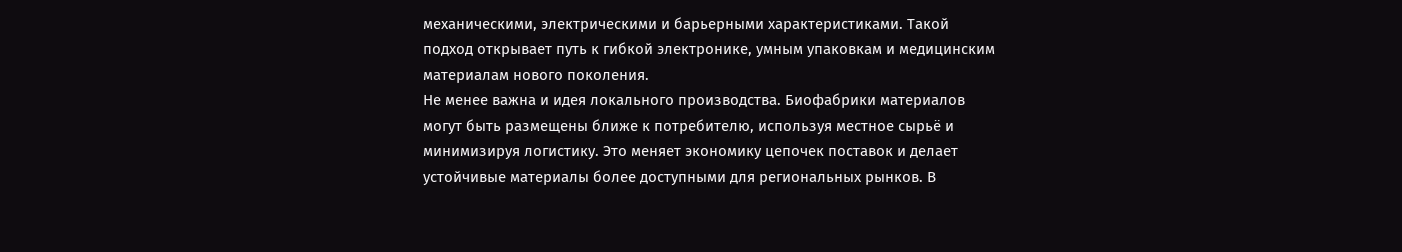механическими, электрическими и барьерными характеристиками. Такой подход открывает путь к гибкой электронике, умным упаковкам и медицинским материалам нового поколения.
Не менее важна и идея локального производства. Биофабрики материалов могут быть размещены ближе к потребителю, используя местное сырьё и минимизируя логистику. Это меняет экономику цепочек поставок и делает устойчивые материалы более доступными для региональных рынков. В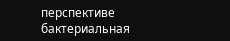перспективе бактериальная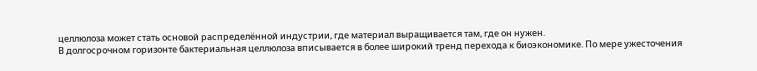целлюлоза может стать основой распределённой индустрии, где материал выращивается там, где он нужен.
В долгосрочном горизонте бактериальная целлюлоза вписывается в более широкий тренд перехода к биоэкономике. По мере ужесточения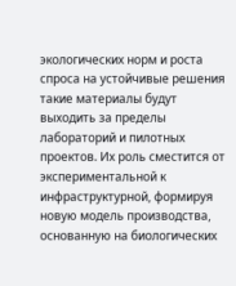экологических норм и роста спроса на устойчивые решения такие материалы будут выходить за пределы лабораторий и пилотных проектов. Их роль сместится от экспериментальной к инфраструктурной, формируя новую модель производства, основанную на биологических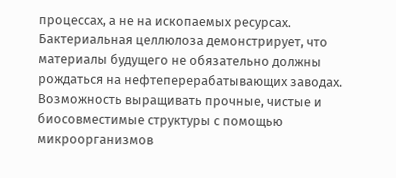процессах, а не на ископаемых ресурсах.
Бактериальная целлюлоза демонстрирует, что материалы будущего не обязательно должны рождаться на нефтеперерабатывающих заводах. Возможность выращивать прочные, чистые и биосовместимые структуры с помощью микроорганизмов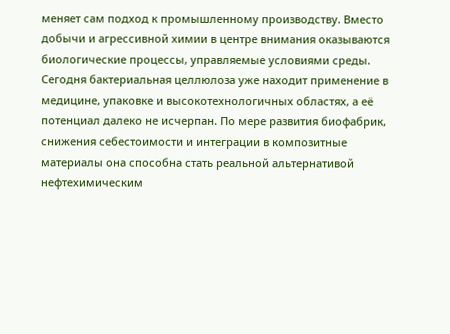меняет сам подход к промышленному производству. Вместо добычи и агрессивной химии в центре внимания оказываются биологические процессы, управляемые условиями среды.
Сегодня бактериальная целлюлоза уже находит применение в медицине, упаковке и высокотехнологичных областях, а её потенциал далеко не исчерпан. По мере развития биофабрик, снижения себестоимости и интеграции в композитные материалы она способна стать реальной альтернативой нефтехимическим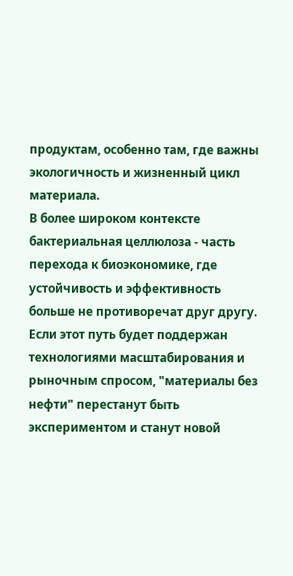продуктам, особенно там, где важны экологичность и жизненный цикл материала.
В более широком контексте бактериальная целлюлоза - часть перехода к биоэкономике, где устойчивость и эффективность больше не противоречат друг другу. Если этот путь будет поддержан технологиями масштабирования и рыночным спросом, "материалы без нефти" перестанут быть экспериментом и станут новой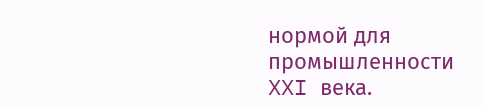нормой для промышленности XXI века.